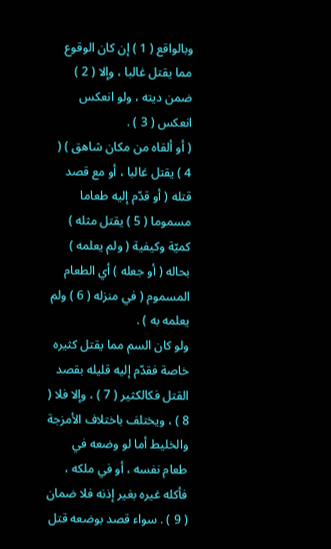وبالواقع ( 1 ) إن كان الوقوع مما يقتل غالبا ، وإلا ( 2 ) ضمن ديته ، ولو انعكس انعكس ( 3 ) .
( أو ألقاه من مكان شاهق ) ( 4 ) يقتل غالبا ، أو مع قصد قتله ( أو قدّم إليه طعاما مسموما ( 5 ) يقتل مثله ) كميّة وكيفية ( ولم يعلمه ) بحاله ( أو جعله ) أي الطعام المسموم ( في منزله ( 6 ) ولم يعلمه به ) .
ولو كان السم مما يقتل كثيره خاصة فقدّم إليه قليله بقصد القتل فكالكثير ( 7 ) ، وإلا فلا ( 8 ) ، ويختلف باختلاف الأمزجة والخليط أما لو وضعه في طعام نفسه ، أو في ملكه ، فأكله غيره بغير إذنه فلا ضمان ( 9 ) . سواء قصد بوضعه قتل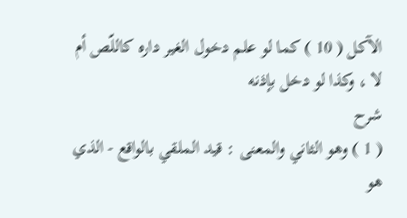الآكل ( 10 ) كما لو علم دخول الغير داره كاللّص أم لا ، وكذا لو دخل بإذنه
شرح
( 1 ) وهو الثاني والمعنى : قيد الملقي بالواقع - الذي هو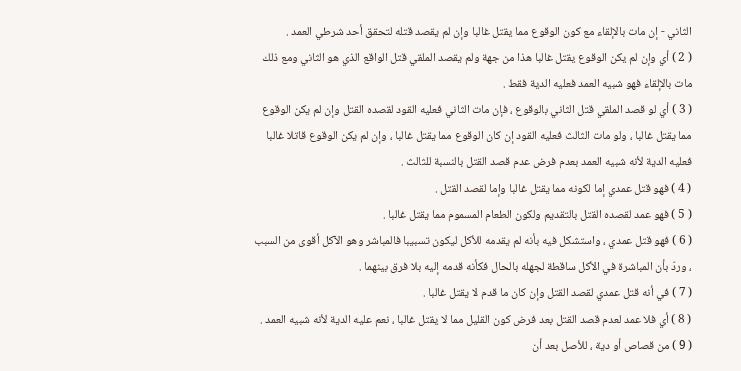الثاني - إن مات بالإلقاء مع كون الوقوع مما يقتل غالبا وإن لم يقصد قتله لتحقق أحد شرطي العمد .
( 2 ) أي وإن لم يكن الوقوع يقتل غالبا هذا من جهة ولم يقصد الملقي قتل الواقع الذي هو الثاني ومع ذلك مات بالإلقاء فهو شبيه العمد فعليه الدية فقط .
( 3 ) أي لو قصد الملقي قتل الثاني بالوقوع ، فإن مات الثاني فعليه القود لقصده القتل وإن لم يكن الوقوع مما يقتل غالبا ، ولو مات الثالث فعليه القود إن كان الوقوع مما يقتل غالبا ، وإن لم يكن الوقوع قاتلا غالبا فعليه الدية لأنه شبيه العمد بعدم فرض عدم قصد القتل بالنسبة للثالث .
( 4 ) فهو قتل عمدي إما لكونه مما يقتل غالبا وإما لقصد القتل .
( 5 ) فهو عمد لقصده القتل بالتقديم ولكون الطعام المسموم مما يقتل غالبا .
( 6 ) فهو قتل عمدي ، واستشكل فيه بأنه لم يقدمه للأكل ليكون تسبيبا فالمباشر وهو الآكل أقوى من السبب ، وردّ بأن المباشرة في الأكل ساقطة لجهله بالحال فكأنه قدمه إليه بلا فرق بينهما .
( 7 ) في أنه قتل عمدي لقصد القتل وإن كان ما قدم لا يقتل غالبا .
( 8 ) أي فلا عمد لعدم قصد القتل بعد فرض كون القليل مما لا يقتل غالبا ، نعم عليه الدية لأنه شبيه العمد .
( 9 ) من قصاص أو دية ، للأصل بعد أن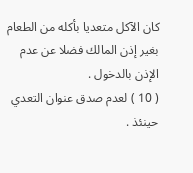كان الآكل متعديا بأكله من الطعام بغير إذن المالك فضلا عن عدم الإذن بالدخول .
( 10 ) لعدم صدق عنوان التعدي حينئذ .